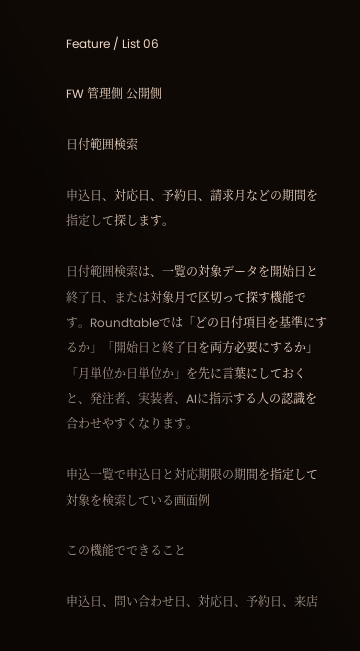Feature / List 06

FW 管理側 公開側

日付範囲検索

申込日、対応日、予約日、請求月などの期間を指定して探します。

日付範囲検索は、一覧の対象データを開始日と終了日、または対象月で区切って探す機能です。Roundtableでは「どの日付項目を基準にするか」「開始日と終了日を両方必要にするか」「月単位か日単位か」を先に言葉にしておくと、発注者、実装者、AIに指示する人の認識を合わせやすくなります。

申込一覧で申込日と対応期限の期間を指定して対象を検索している画面例

この機能でできること

申込日、問い合わせ日、対応日、予約日、来店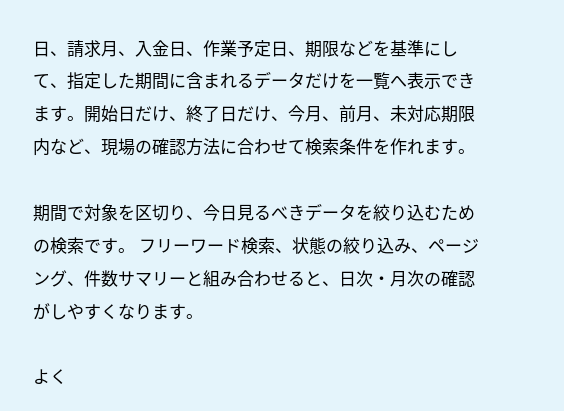日、請求月、入金日、作業予定日、期限などを基準にして、指定した期間に含まれるデータだけを一覧へ表示できます。開始日だけ、終了日だけ、今月、前月、未対応期限内など、現場の確認方法に合わせて検索条件を作れます。

期間で対象を区切り、今日見るべきデータを絞り込むための検索です。 フリーワード検索、状態の絞り込み、ページング、件数サマリーと組み合わせると、日次・月次の確認がしやすくなります。

よく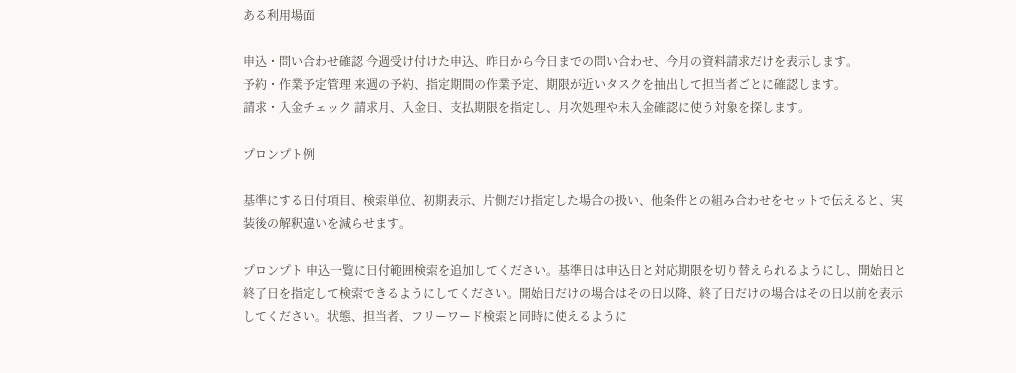ある利用場面

申込・問い合わせ確認 今週受け付けた申込、昨日から今日までの問い合わせ、今月の資料請求だけを表示します。
予約・作業予定管理 来週の予約、指定期間の作業予定、期限が近いタスクを抽出して担当者ごとに確認します。
請求・入金チェック 請求月、入金日、支払期限を指定し、月次処理や未入金確認に使う対象を探します。

プロンプト例

基準にする日付項目、検索単位、初期表示、片側だけ指定した場合の扱い、他条件との組み合わせをセットで伝えると、実装後の解釈違いを減らせます。

プロンプト 申込一覧に日付範囲検索を追加してください。基準日は申込日と対応期限を切り替えられるようにし、開始日と終了日を指定して検索できるようにしてください。開始日だけの場合はその日以降、終了日だけの場合はその日以前を表示してください。状態、担当者、フリーワード検索と同時に使えるように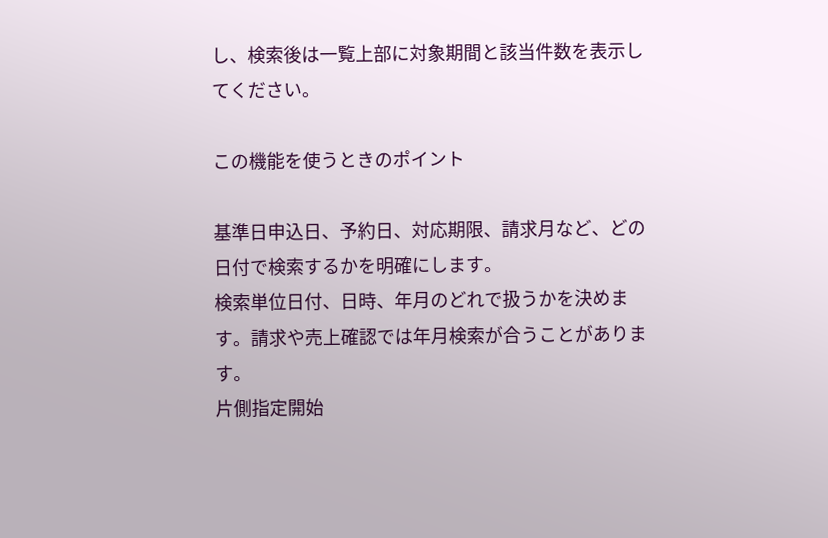し、検索後は一覧上部に対象期間と該当件数を表示してください。

この機能を使うときのポイント

基準日申込日、予約日、対応期限、請求月など、どの日付で検索するかを明確にします。
検索単位日付、日時、年月のどれで扱うかを決めます。請求や売上確認では年月検索が合うことがあります。
片側指定開始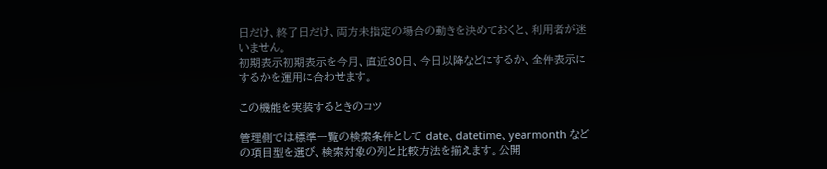日だけ、終了日だけ、両方未指定の場合の動きを決めておくと、利用者が迷いません。
初期表示初期表示を今月、直近30日、今日以降などにするか、全件表示にするかを運用に合わせます。

この機能を実装するときのコツ

管理側では標準一覧の検索条件として date、datetime、yearmonth などの項目型を選び、検索対象の列と比較方法を揃えます。公開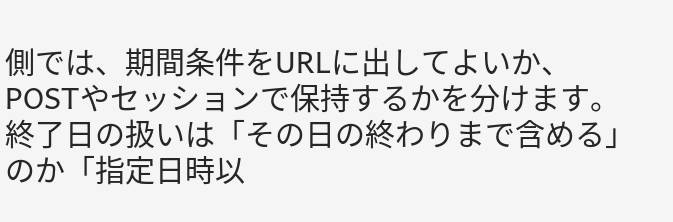側では、期間条件をURLに出してよいか、POSTやセッションで保持するかを分けます。終了日の扱いは「その日の終わりまで含める」のか「指定日時以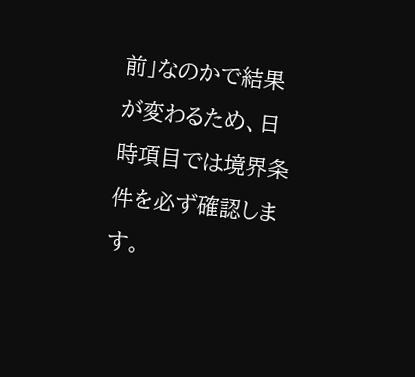前」なのかで結果が変わるため、日時項目では境界条件を必ず確認します。